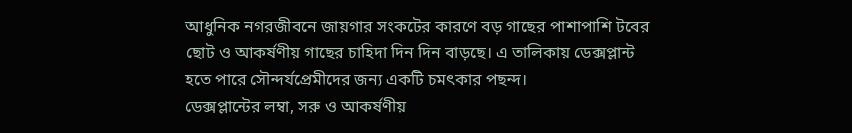আধুনিক নগরজীবনে জায়গার সংকটের কারণে বড় গাছের পাশাপাশি টবের ছোট ও আকর্ষণীয় গাছের চাহিদা দিন দিন বাড়ছে। এ তালিকায় ডেক্সপ্লান্ট হতে পারে সৌন্দর্যপ্রেমীদের জন্য একটি চমৎকার পছন্দ।
ডেক্সপ্লান্টের লম্বা, সরু ও আকর্ষণীয়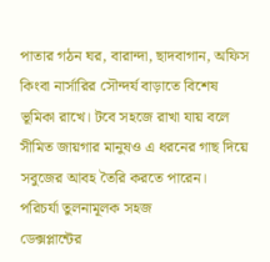পাতার গঠন ঘর, বারান্দা, ছাদবাগান, অফিস কিংবা নার্সারির সৌন্দর্য বাড়াতে বিশেষ ভূমিকা রাখে। টবে সহজে রাখা যায় বলে সীমিত জায়গার মানুষও এ ধরনের গাছ দিয়ে সবুজের আবহ তৈরি করতে পারেন।
পরিচর্যা তুলনামূলক সহজ
ডেক্সপ্লান্টের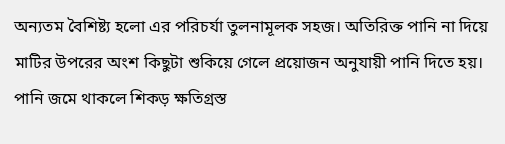অন্যতম বৈশিষ্ট্য হলো এর পরিচর্যা তুলনামূলক সহজ। অতিরিক্ত পানি না দিয়ে মাটির উপরের অংশ কিছুটা শুকিয়ে গেলে প্রয়োজন অনুযায়ী পানি দিতে হয়। পানি জমে থাকলে শিকড় ক্ষতিগ্রস্ত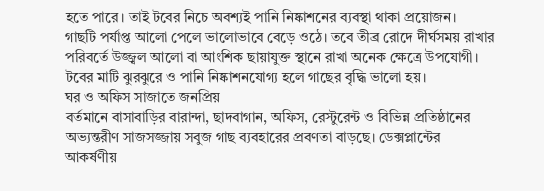হতে পারে। তাই টবের নিচে অবশ্যই পানি নিষ্কাশনের ব্যবস্থা থাকা প্রয়োজন।
গাছটি পর্যাপ্ত আলো পেলে ভালোভাবে বেড়ে ওঠে। তবে তীব্র রোদে দীর্ঘসময় রাখার পরিবর্তে উজ্জ্বল আলো বা আংশিক ছায়াযুক্ত স্থানে রাখা অনেক ক্ষেত্রে উপযোগী। টবের মাটি ঝুরঝুরে ও পানি নিষ্কাশনযোগ্য হলে গাছের বৃদ্ধি ভালো হয়।
ঘর ও অফিস সাজাতে জনপ্রিয়
বর্তমানে বাসাবাড়ির বারান্দা, ছাদবাগান, অফিস, রেস্টুরেন্ট ও বিভিন্ন প্রতিষ্ঠানের অভ্যন্তরীণ সাজসজ্জায় সবুজ গাছ ব্যবহারের প্রবণতা বাড়ছে। ডেক্সপ্লান্টের আকর্ষণীয়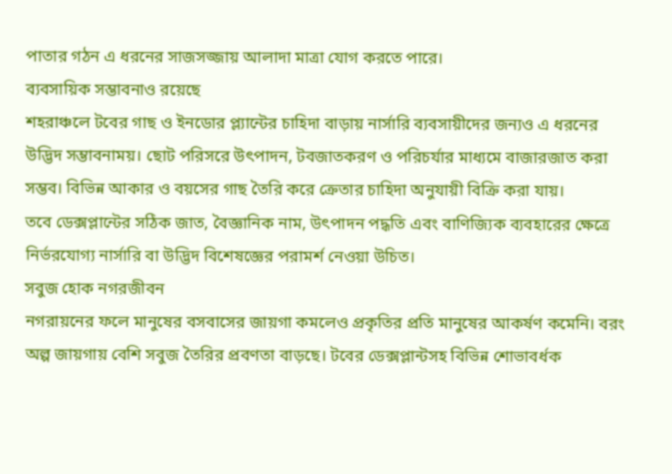পাতার গঠন এ ধরনের সাজসজ্জায় আলাদা মাত্রা যোগ করতে পারে।
ব্যবসায়িক সম্ভাবনাও রয়েছে
শহরাঞ্চলে টবের গাছ ও ইনডোর প্ল্যান্টের চাহিদা বাড়ায় নার্সারি ব্যবসায়ীদের জন্যও এ ধরনের উদ্ভিদ সম্ভাবনাময়। ছোট পরিসরে উৎপাদন, টবজাতকরণ ও পরিচর্যার মাধ্যমে বাজারজাত করা সম্ভব। বিভিন্ন আকার ও বয়সের গাছ তৈরি করে ক্রেতার চাহিদা অনুযায়ী বিক্রি করা যায়।
তবে ডেক্সপ্লান্টের সঠিক জাত, বৈজ্ঞানিক নাম, উৎপাদন পদ্ধতি এবং বাণিজ্যিক ব্যবহারের ক্ষেত্রে নির্ভরযোগ্য নার্সারি বা উদ্ভিদ বিশেষজ্ঞের পরামর্শ নেওয়া উচিত।
সবুজ হোক নগরজীবন
নগরায়নের ফলে মানুষের বসবাসের জায়গা কমলেও প্রকৃতির প্রতি মানুষের আকর্ষণ কমেনি। বরং অল্প জায়গায় বেশি সবুজ তৈরির প্রবণতা বাড়ছে। টবের ডেক্সপ্লান্টসহ বিভিন্ন শোভাবর্ধক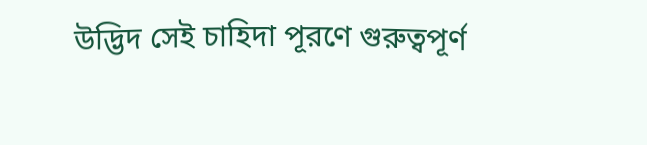উদ্ভিদ সেই চাহিদা পূরণে গুরুত্বপূর্ণ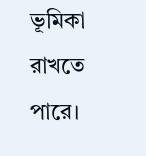ভূমিকা রাখতে পারে।